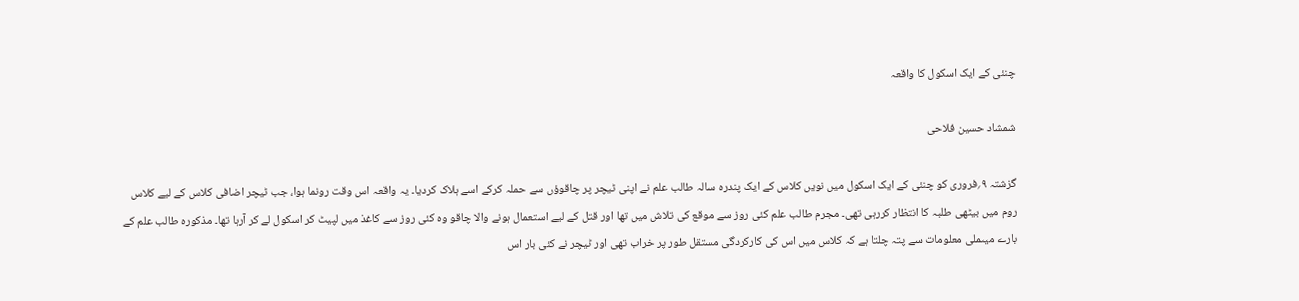چنئی کے ایک اسکول کا واقعہ

شمشاد حسین فلاحی

گزشتہ ۹؍فروری کو چنئی کے ایک اسکول میں نویں کلاس کے ایک پندرہ سالہ طالب علم نے اپنی ٹیچر پر چاقوؤں سے حملہ کرکے اسے ہلاک کردیا۔ یہ واقعہ اس وقت رونما ہوا، جب ٹیچر اضافی کلاس کے لیے کلاس روم میں بیٹھی طلبہ کا انتظار کررہی تھی۔ مجرم طالب علم کئی روز سے موقع کی تلاش میں تھا اور قتل کے لیے استعمال ہونے والا چاقو وہ کئی روز سے کاغذ میں لپیٹ کر اسکول لے کر آرہا تھا۔ مذکورہ طالب علم کے بارے میںملی معلومات سے پتہ چلتا ہے کہ کلاس میں اس کی کارکردگی مستقل طور پر خراب تھی اور ٹیچر نے کئی بار اس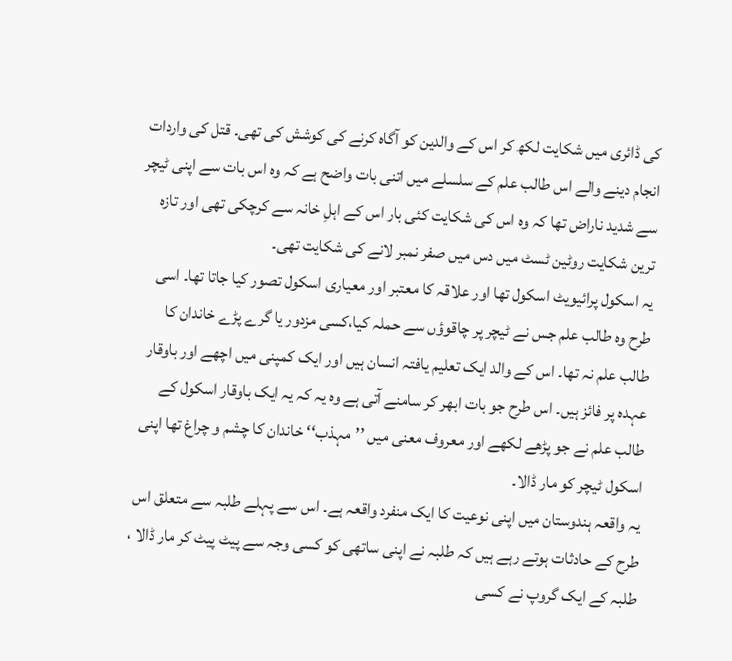کی ڈائری میں شکایت لکھ کر اس کے والدین کو آگاہ کرنے کی کوشش کی تھی۔ قتل کی واردات انجام دینے والے اس طالب علم کے سلسلے میں اتنی بات واضح ہے کہ وہ اس بات سے اپنی ٹیچر سے شدید ناراض تھا کہ وہ اس کی شکایت کئی بار اس کے اہلِ خانہ سے کرچکی تھی اور تازہ ترین شکایت روٹین ٹسٹ میں دس میں صفر نمبر لانے کی شکایت تھی۔
یہ اسکول پرائیویٹ اسکول تھا اور علاقہ کا معتبر اور معیاری اسکول تصور کیا جاتا تھا۔ اسی طرح وہ طالب علم جس نے ٹیچر پر چاقوؤں سے حملہ کیا،کسی مزدور یا گرے پڑے خاندان کا طالب علم نہ تھا۔ اس کے والد ایک تعلیم یافتہ انسان ہیں اور ایک کمپنی میں اچھے اور باوقار عہدہ پر فائز ہیں۔ اس طرح جو بات ابھر کر سامنے آتی ہے وہ یہ کہ یہ ایک باوقار اسکول کے طالب علم نے جو پڑھے لکھے اور معروف معنی میں ’’مہذب‘‘ خاندان کا چشم و چراغ تھا اپنی اسکول ٹیچر کو مار ڈالا۔
یہ واقعہ ہندوستان میں اپنی نوعیت کا ایک منفرد واقعہ ہے۔ اس سے پہلے طلبہ سے متعلق اس طرح کے حادثات ہوتے رہے ہیں کہ طلبہ نے اپنی ساتھی کو کسی وجہ سے پیٹ پیٹ کر مار ڈالا ، طلبہ کے ایک گروپ نے کسی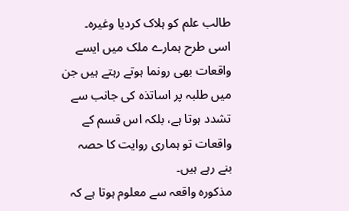طالب علم کو ہلاک کردیا وغیرہ۔ اسی طرح ہمارے ملک میں ایسے واقعات بھی رونما ہوتے رہتے ہیں جن میں طلبہ پر اساتذہ کی جانب سے تشدد ہوتا ہے، بلکہ اس قسم کے واقعات تو ہماری روایت کا حصہ بنے رہے ہیں۔
مذکورہ واقعہ سے معلوم ہوتا ہے کہ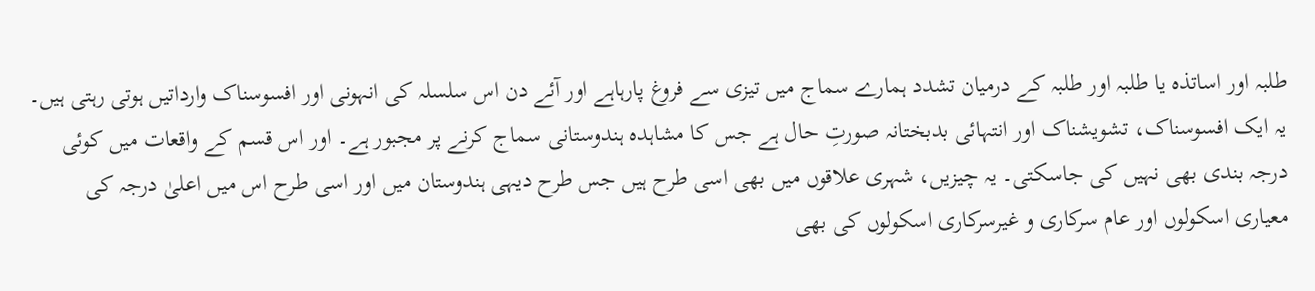طلبہ اور اساتذہ یا طلبہ اور طلبہ کے درمیان تشدد ہمارے سماج میں تیزی سے فروغ پارہاہے اور آئے دن اس سلسلہ کی انہونی اور افسوسناک وارداتیں ہوتی رہتی ہیں۔ یہ ایک افسوسناک، تشویشناک اور انتہائی بدبختانہ صورتِ حال ہے جس کا مشاہدہ ہندوستانی سماج کرنے پر مجبور ہے۔ اور اس قسم کے واقعات میں کوئی درجہ بندی بھی نہیں کی جاسکتی۔ یہ چیزیں، شہری علاقوں میں بھی اسی طرح ہیں جس طرح دیہی ہندوستان میں اور اسی طرح اس میں اعلیٰ درجہ کی معیاری اسکولوں اور عام سرکاری و غیرسرکاری اسکولوں کی بھی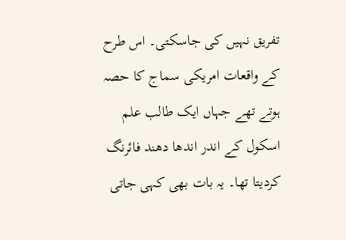تفریق نہیں کی جاسکتی۔ اس طرح کے واقعات امریکی سماج کا حصہ ہوتے تھے جہاں ایک طالب علم اسکول کے اندر اندھا دھند فائرنگ کردیتا تھا۔ یہ بات بھی کہی جاتی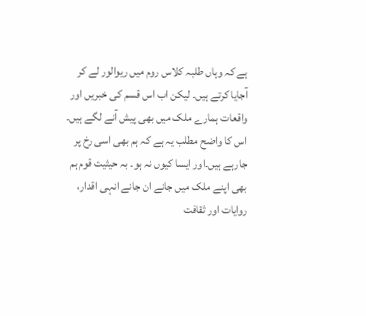ہے کہ وہاں طلبہ کلاس روم میں ریوالور لے کر آجایا کرتے ہیں۔ لیکن اب اس قسم کی خبریں اور واقعات ہمارے ملک میں بھی پیش آنے لگے ہیں۔ اس کا واضح مطلب یہ ہے کہ ہم بھی اسی رخ پر جارہے ہیں۔اور ایسا کیوں نہ ہو۔ بہ حیثیت قوم ہم بھی اپنے ملک میں جانے ان جانے انہی اقدار، روایات اور ثقافت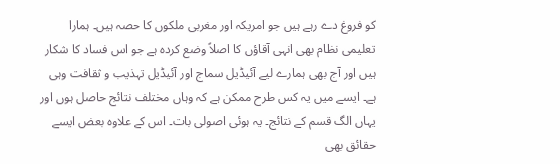کو فروغ دے رہے ہیں جو امریکہ اور مغربی ملکوں کا حصہ ہیں۔ ہمارا تعلیمی نظام بھی انہی آقاؤں کا اصلاً وضع کردہ ہے جو اس فساد کا شکار ہیں اور آج بھی ہمارے لیے آئیڈیل سماج اور آئیڈیل تہذیب و ثقافت وہی ہے۔ ایسے میں یہ کس طرح ممکن ہے کہ وہاں مختلف نتائج حاصل ہوں اور یہاں الگ قسم کے نتائج۔ یہ ہوئی اصولی بات۔ اس کے علاوہ بعض ایسے حقائق بھی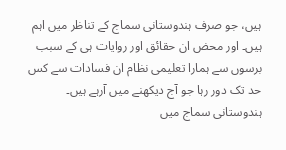ہیں، جو صرف ہندوستانی سماج کے تناظر میں اہم ہیں۔ اور محض ان حقائق اور روایات ہی کے سبب برسوں سے ہمارا تعلیمی نظام ان فسادات سے کس حد تک دور رہا جو آج دیکھنے میں آرہے ہیں۔
ہندوستانی سماج میں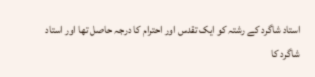استاد شاگرد کے رشتہ کو ایک تقدس اور احترام کا درجہ حاصل تھا اور استاد شاگرد کا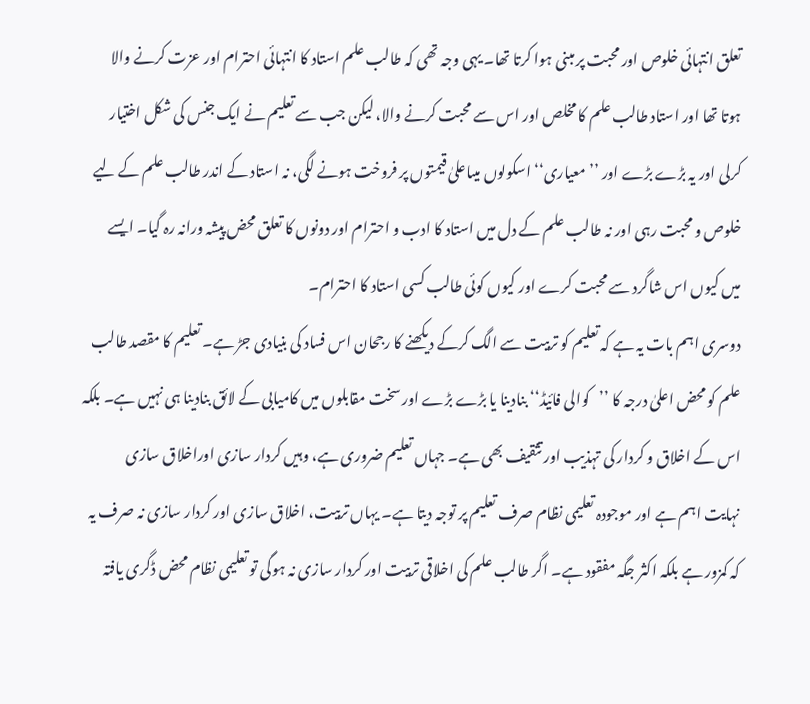تعلق انتہائی خلوص اور محبت پر مبنی ہوا کرتا تھا۔ یہی وجہ تھی کہ طالب علم استاد کا انتہائی احترام اور عزت کرنے والا ہوتا تھا اور استاد طالب علم کا مخلص اور اس سے محبت کرنے والا، لیکن جب سے تعلیم نے ایک جنس کی شکل اختیار کرلی اور یہ بڑے بڑے اور ’’معیاری‘‘ اسکولوں میںاعلیٰ قیمتوں پر فروخت ہونے لگی، نہ استاد کے اندر طالب علم کے لیے خلوص و محبت رہی اور نہ طالب علم کے دل میں استاد کا ادب و احترام اور دونوں کا تعلق محض پیشہ ورانہ رہ گیا۔ ایسے میں کیوں اس شاگرد سے محبت کرے اور کیوں کوئی طالب کسی استاد کا احترام۔
دوسری اہم بات یہ ہے کہ تعلیم کو تربیت سے الگ کرکے دیکھنے کا رجحان اس فساد کی بنیادی جڑ ہے۔ تعلیم کا مقصد طالب علم کو محض اعلیٰ درجہ کا ’’کوالی فائیڈ‘‘ بنادینا یا بڑے بڑے اور سخت مقابلوں میں کامیابی کے لائق بنادینا ہی نہیں ہے۔ بلکہ اس کے اخلاق و کردار کی تہذیب اور تثقیف بھی ہے۔ جہاں تعلیم ضروری ہے، وہیں کردار سازی اوراخلاق سازی نہایت اہم ہے اور موجودہ تعلیمی نظام صرف تعلیم پر توجہ دیتا ہے۔ یہاں تربیت، اخلاق سازی اور کردار سازی نہ صرف یہ کہ کمزور ہے بلکہ اکثر جگہ مفقود ہے۔ اگر طالب علم کی اخلاقی تربیت اور کردار سازی نہ ہوگی تو تعلیمی نظام محض ڈگری یافتہ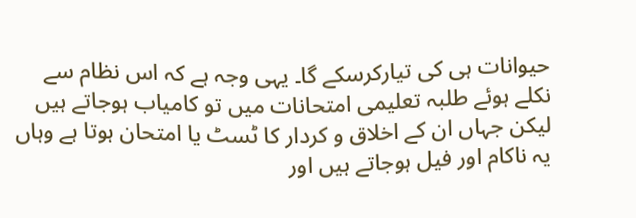حیوانات ہی کی تیارکرسکے گا۔ یہی وجہ ہے کہ اس نظام سے نکلے ہوئے طلبہ تعلیمی امتحانات میں تو کامیاب ہوجاتے ہیں لیکن جہاں ان کے اخلاق و کردار کا ٹسٹ یا امتحان ہوتا ہے وہاں یہ ناکام اور فیل ہوجاتے ہیں اور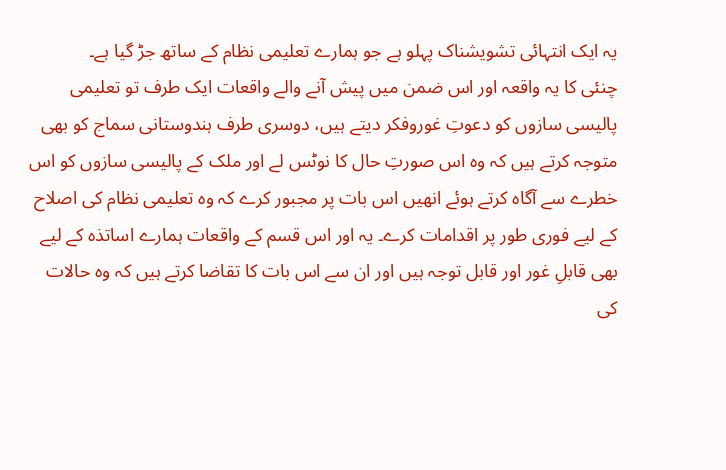یہ ایک انتہائی تشویشناک پہلو ہے جو ہمارے تعلیمی نظام کے ساتھ جڑ گیا ہے۔
چنئی کا یہ واقعہ اور اس ضمن میں پیش آنے والے واقعات ایک طرف تو تعلیمی پالیسی سازوں کو دعوتِ غوروفکر دیتے ہیں، دوسری طرف ہندوستانی سماج کو بھی متوجہ کرتے ہیں کہ وہ اس صورتِ حال کا نوٹس لے اور ملک کے پالیسی سازوں کو اس خطرے سے آگاہ کرتے ہوئے انھیں اس بات پر مجبور کرے کہ وہ تعلیمی نظام کی اصلاح کے لیے فوری طور پر اقدامات کرے۔ یہ اور اس قسم کے واقعات ہمارے اساتذہ کے لیے بھی قابلِ غور اور قابل توجہ ہیں اور ان سے اس بات کا تقاضا کرتے ہیں کہ وہ حالات کی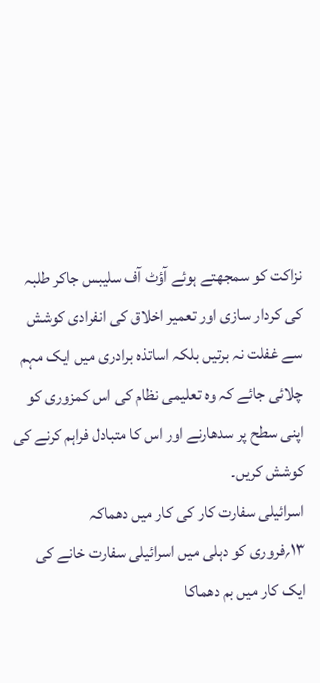نزاکت کو سمجھتے ہوئے آؤٹ آف سلیبس جاکر طلبہ کی کردار سازی اور تعمیر اخلاق کی انفرادی کوشش سے غفلت نہ برتیں بلکہ اساتذہ برادری میں ایک مہم چلائی جائے کہ وہ تعلیمی نظام کی اس کمزوری کو اپنی سطح پر سدھارنے اور اس کا متبادل فراہم کرنے کی کوشش کریں۔
اسرائیلی سفارت کار کی کار میں دھماکہ
۱۳؍فروری کو دہلی میں اسرائیلی سفارت خانے کی ایک کار میں بم دھماکا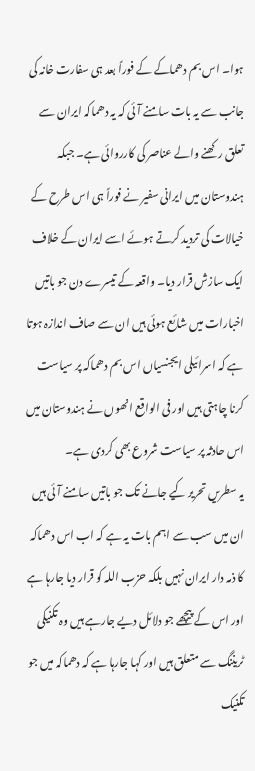ہوا۔ اس بم دھماکے کے فوراً بعد ہی سفارت خانہ کی جانب سے یہ بات سامنے آئی کہ یہ دھماکہ ایران سے تعلق رکھنے والے عناصر کی کارروائی ہے۔ جبکہ ہندوستان میں ایرانی سفیر نے فوراً ہی اس طرح کے خیالات کی تردید کرتے ہوئے اسے ایران کے خلاف ایک سازش قرار دیا۔ واقعہ کے تیسرے دن جو باتیں اخبارات میں شائع ہوئی ہیں ان سے صاف اندازہ ہوتا ہے کہ اسرائیلی ایجنسیاں اس بم دھماکہ پر سیاست کرنا چاہتی ہیں اور فی الواقع انھوں نے ہندوستان میں اس حادثہ پر سیاست شروع بھی کردی ہے۔
یہ سطریں تحریر کیے جانے تک جو باتیں سامنے آئی ہیں ان میں سب سے اہم بات یہ ہے کہ اب اس دھماکہ کا ذمہ دار ایران نہیں بلکہ حزب اللہ کو قرار دیا جارہا ہے اور اس کے پیچھے جو دلائل دیے جارہے ہیں وہ تکنیکی ٹریننگ سے متعلق ہیں اور کہا جارہا ہے کہ دھماکہ میں جو تکنیک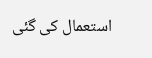استعمال کی گئی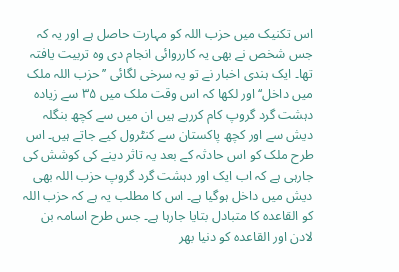اس تکنیک میں حزب اللہ کو مہارت حاصل ہے اور یہ کہ جس شخص نے بھی یہ کارروائی انجام دی وہ تربیت یافتہ تھا۔ ایک ہندی اخبار نے تو یہ سرخی لگائی ’’حزب اللہ ملک میں داخل‘‘ اور لکھا کہ اس وقت ملک میں ۳۵ سے زیادہ دہشت گرد گروپ کام کررہے ہیں ان میں سے کچھ بنگلہ دیش سے اور کچھ پاکستان سے کنٹرول کیے جاتے ہیں۔ اس طرح ملک کو اس حادثہ کے بعد یہ تاثر دینے کی کوشش کی جارہی ہے کہ اب ایک اور دہشت گرد گروپ حزب اللہ بھی دیش میں داخل ہوگیا ہے۔ اس کا مطلب یہ ہے کہ حزب اللہ کو القاعدہ کا متبادل بتایا جارہا ہے۔ جس طرح اسامہ بن لادن اور القاعدہ کو دنیا بھر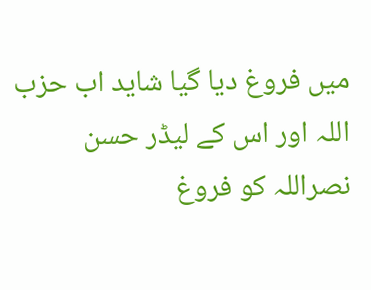میں فروغ دیا گیا شاید اب حزب اللہ اور اس کے لیڈر حسن نصراللہ کو فروغ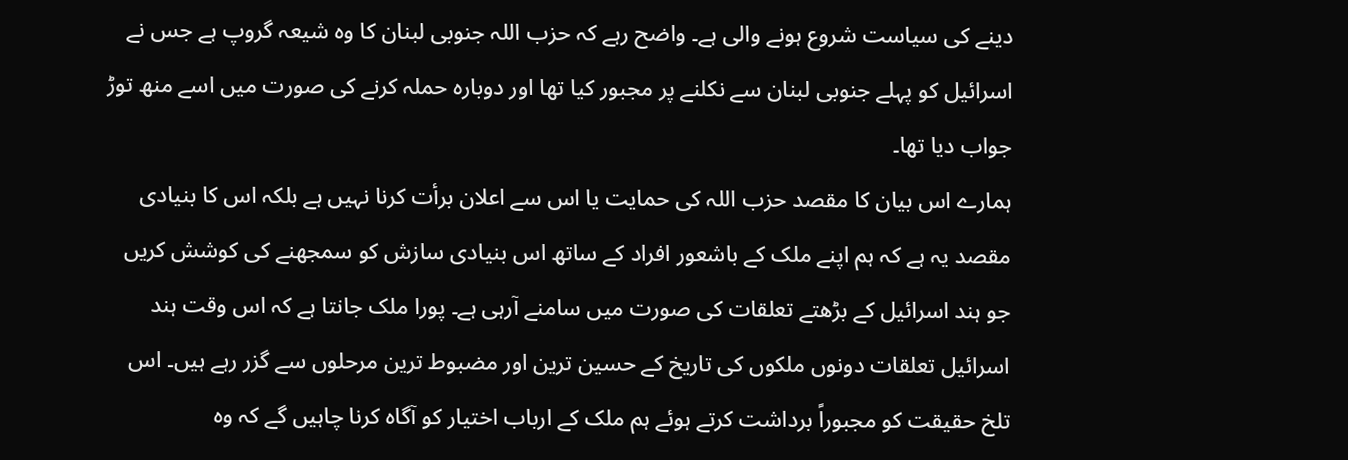دینے کی سیاست شروع ہونے والی ہے۔ واضح رہے کہ حزب اللہ جنوبی لبنان کا وہ شیعہ گروپ ہے جس نے اسرائیل کو پہلے جنوبی لبنان سے نکلنے پر مجبور کیا تھا اور دوبارہ حملہ کرنے کی صورت میں اسے منھ توڑ جواب دیا تھا۔
ہمارے اس بیان کا مقصد حزب اللہ کی حمایت یا اس سے اعلان برأت کرنا نہیں ہے بلکہ اس کا بنیادی مقصد یہ ہے کہ ہم اپنے ملک کے باشعور افراد کے ساتھ اس بنیادی سازش کو سمجھنے کی کوشش کریں جو ہند اسرائیل کے بڑھتے تعلقات کی صورت میں سامنے آرہی ہے۔ پورا ملک جانتا ہے کہ اس وقت ہند اسرائیل تعلقات دونوں ملکوں کی تاریخ کے حسین ترین اور مضبوط ترین مرحلوں سے گزر رہے ہیں۔ اس تلخ حقیقت کو مجبوراً برداشت کرتے ہوئے ہم ملک کے ارباب اختیار کو آگاہ کرنا چاہیں گے کہ وہ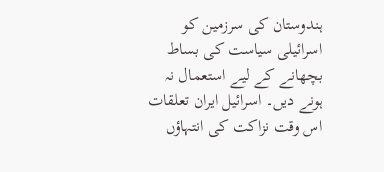ہندوستان کی سرزمین کو اسرائیلی سیاست کی بساط بچھانے کے لیے استعمال نہ ہونے دیں۔ اسرائیل ایران تعلقات اس وقت نزاکت کی انتہاؤں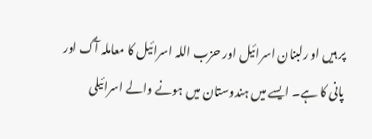پر ہیں او رلبنان اسرائیل اور حزب اللہ اسرائیل کا معاملہ آگ اور پانی کا ہے۔ ایسے میں ہندوستان میں ہونے والے اسرائیلی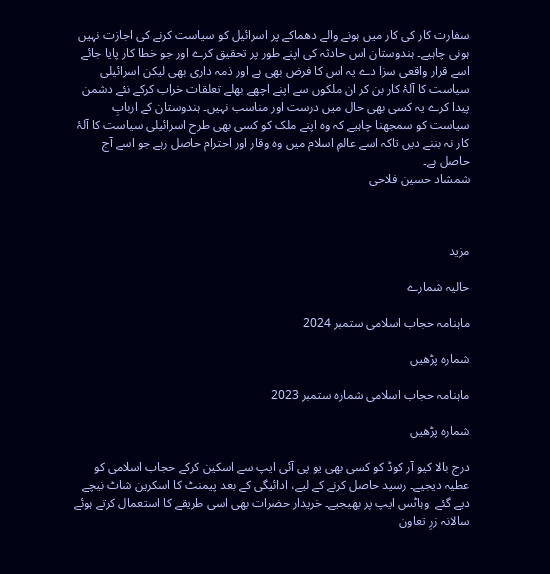سفارت کار کی کار میں ہونے والے دھماکے پر اسرائیل کو سیاست کرنے کی اجازت نہیں ہونی چاہیے۔ ہندوستان اس حادثہ کی اپنے طور پر تحقیق کرے اور جو خطا کار پایا جائے اسے قرار واقعی سزا دے یہ اس کا فرض بھی ہے اور ذمہ داری بھی لیکن اسرائیلی سیاست کا آلۂ کار بن کر ان ملکوں سے اپنے اچھے بھلے تعلقات خراب کرکے نئے دشمن پیدا کرے یہ کسی بھی حال میں درست اور مناسب نہیں۔ ہندوستان کے اربابِ سیاست کو سمجھنا چاہیے کہ وہ اپنے ملک کو کسی بھی طرح اسرائیلی سیاست کا آلۂ کار نہ بننے دیں تاکہ اسے عالمِ اسلام میں وہ وقار اور احترام حاصل رہے جو اسے آج حاصل ہے۔
شمشاد حسین فلاحی



مزید

حالیہ شمارے

ماہنامہ حجاب اسلامی ستمبر 2024

شمارہ پڑھیں

ماہنامہ حجاب اسلامی شمارہ ستمبر 2023

شمارہ پڑھیں

درج بالا کیو آر کوڈ کو کسی بھی یو پی آئی ایپ سے اسکین کرکے حجاب اسلامی کو عطیہ دیجیے۔ رسید حاصل کرنے کے لیے، ادائیگی کے بعد پیمنٹ کا اسکرین شاٹ نیچے دیے گئے  وہاٹس ایپ پر بھیجیے۔ خریدار حضرات بھی اسی طریقے کا استعمال کرتے ہوئے سالانہ زرِ تعاون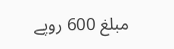مبلغ 600 روپے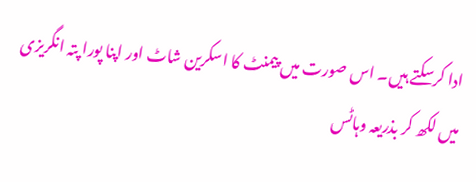ادا کرسکتے ہیں۔ اس صورت میں پیمنٹ کا اسکرین شاٹ اور اپنا پورا پتہ انگریزی میں لکھ کر بذریعہ وہاٹس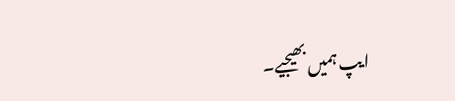ایپ ہمیں بھیجیے۔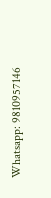Whatsapp: 9810957146